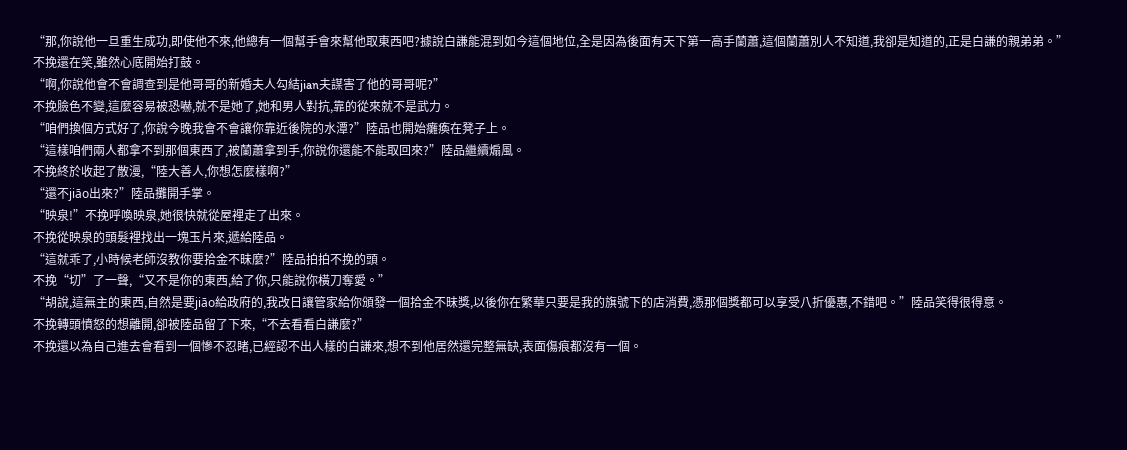“那,你說他一旦重生成功,即使他不來,他總有一個幫手會來幫他取東西吧?據說白謙能混到如今這個地位,全是因為後面有天下第一高手蘭蕭,這個蘭蕭別人不知道,我卻是知道的,正是白謙的親弟弟。”
不挽還在笑,雖然心底開始打鼓。
“啊,你說他會不會調查到是他哥哥的新婚夫人勾結jian夫謀害了他的哥哥呢?”
不挽臉色不變,這麼容易被恐嚇,就不是她了,她和男人對抗,靠的從來就不是武力。
“咱們換個方式好了,你說今晚我會不會讓你靠近後院的水潭?”陸品也開始癱瘓在凳子上。
“這樣咱們兩人都拿不到那個東西了,被蘭蕭拿到手,你說你還能不能取回來?”陸品繼續煽風。
不挽終於收起了散漫,“陸大善人,你想怎麼樣啊?”
“還不jiāo出來?”陸品攤開手掌。
“映泉!”不挽呼喚映泉,她很快就從屋裡走了出來。
不挽從映泉的頭髮裡找出一塊玉片來,遞給陸品。
“這就乖了,小時候老師沒教你要拾金不昧麼?”陸品拍拍不挽的頭。
不挽“切”了一聲,“又不是你的東西,給了你,只能說你橫刀奪愛。”
“胡說,這無主的東西,自然是要jiāo給政府的,我改日讓管家給你頒發一個拾金不昧獎,以後你在繁華只要是我的旗號下的店消費,憑那個獎都可以享受八折優惠,不錯吧。”陸品笑得很得意。
不挽轉頭憤怒的想離開,卻被陸品留了下來,“不去看看白謙麼?”
不挽還以為自己進去會看到一個慘不忍睹,已經認不出人樣的白謙來,想不到他居然還完整無缺,表面傷痕都沒有一個。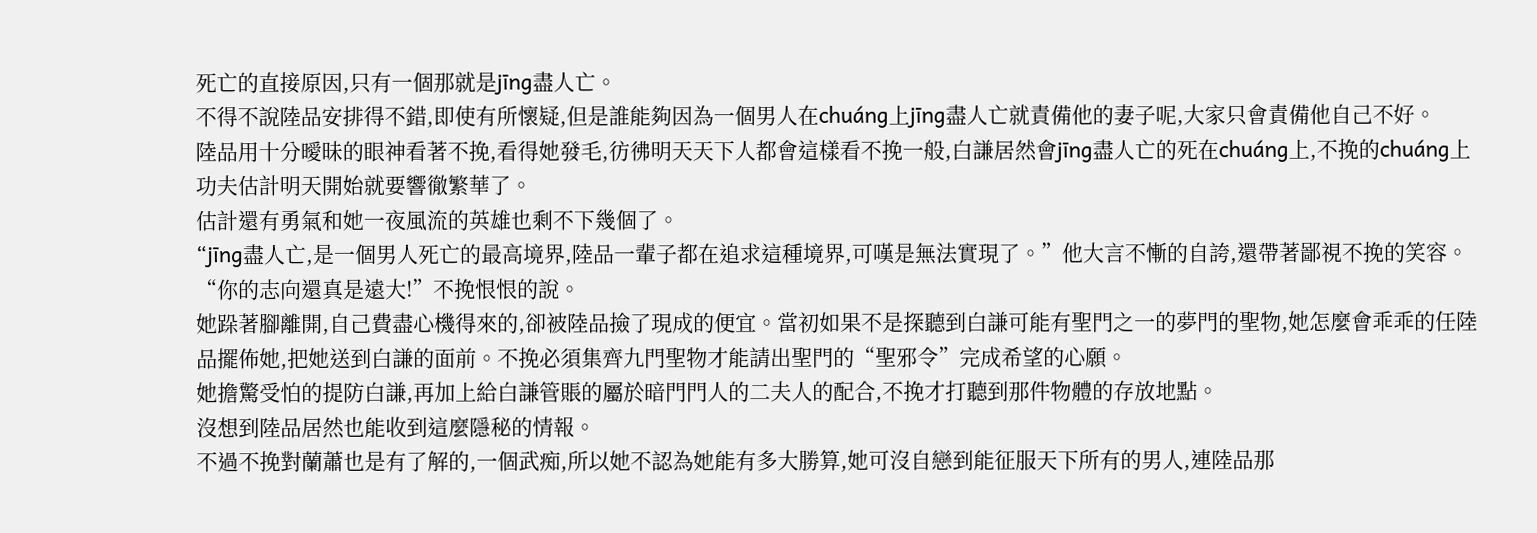死亡的直接原因,只有一個那就是jīng盡人亡。
不得不說陸品安排得不錯,即使有所懷疑,但是誰能夠因為一個男人在chuáng上jīng盡人亡就責備他的妻子呢,大家只會責備他自己不好。
陸品用十分曖昧的眼神看著不挽,看得她發毛,彷彿明天天下人都會這樣看不挽一般,白謙居然會jīng盡人亡的死在chuáng上,不挽的chuáng上功夫估計明天開始就要響徹繁華了。
估計還有勇氣和她一夜風流的英雄也剩不下幾個了。
“jīng盡人亡,是一個男人死亡的最高境界,陸品一輩子都在追求這種境界,可嘆是無法實現了。”他大言不慚的自誇,還帶著鄙視不挽的笑容。
“你的志向還真是遠大!”不挽恨恨的說。
她跺著腳離開,自己費盡心機得來的,卻被陸品撿了現成的便宜。當初如果不是探聽到白謙可能有聖門之一的夢門的聖物,她怎麼會乖乖的任陸品擺佈她,把她送到白謙的面前。不挽必須集齊九門聖物才能請出聖門的“聖邪令”完成希望的心願。
她擔驚受怕的提防白謙,再加上給白謙管賬的屬於暗門門人的二夫人的配合,不挽才打聽到那件物體的存放地點。
沒想到陸品居然也能收到這麼隱秘的情報。
不過不挽對蘭蕭也是有了解的,一個武痴,所以她不認為她能有多大勝算,她可沒自戀到能征服天下所有的男人,連陸品那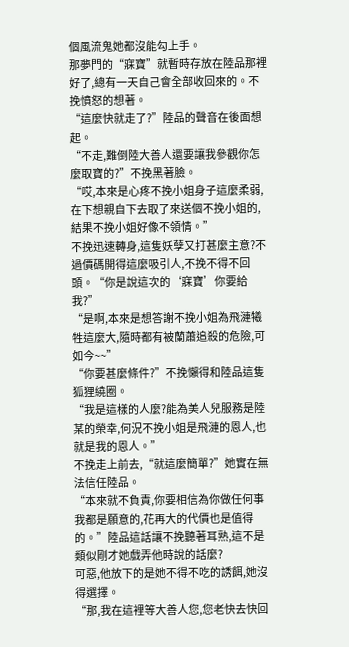個風流鬼她都沒能勾上手。
那夢門的“寐寶”就暫時存放在陸品那裡好了,總有一天自己會全部收回來的。不挽憤怒的想著。
“這麼快就走了?”陸品的聲音在後面想起。
“不走,難倒陸大善人還要讓我參觀你怎麼取寶的?”不挽黑著臉。
“哎,本來是心疼不挽小姐身子這麼柔弱,在下想親自下去取了來送個不挽小姐的,結果不挽小姐好像不領情。”
不挽迅速轉身,這隻妖孽又打甚麼主意?不過價碼開得這麼吸引人,不挽不得不回頭。“你是說這次的‘寐寶’你要給我?”
“是啊,本來是想答謝不挽小姐為飛漣犧牲這麼大,隨時都有被蘭蕭追殺的危險,可如今~~”
“你要甚麼條件?”不挽懶得和陸品這隻狐狸繞圈。
“我是這樣的人麼?能為美人兒服務是陸某的榮幸,何況不挽小姐是飛漣的恩人,也就是我的恩人。”
不挽走上前去,“就這麼簡單?”她實在無法信任陸品。
“本來就不負責,你要相信為你做任何事我都是願意的,花再大的代價也是值得的。”陸品這話讓不挽聽著耳熟,這不是類似剛才她戲弄他時說的話麼?
可惡,他放下的是她不得不吃的誘餌,她沒得選擇。
“那,我在這裡等大善人您,您老快去快回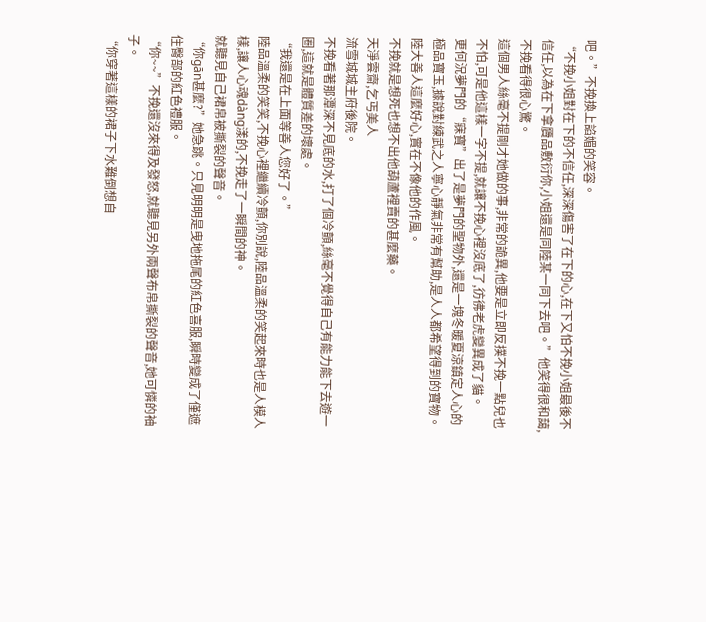吧。”不挽換上諂媚的笑容。
“不挽小姐對在下的不信任,深深傷害了在下的心,在下又怕不挽小姐最後不信任,以為在下拿贗品敷衍你,小姐還是同陸某一同下去吧。”他笑得很和藹,不挽看得很心驚。
這個男人絲毫不提剛才她做的事,非常的詭異,他要是立即反撲不挽一點兒也不怕,可是他這樣一字不提,就讓不挽心裡沒底了,彷彿老虎變異成了貓。
更何況夢門的“寐寶”出了是夢門的聖物外,還是一塊冬暖夏涼鎮定人心的極品寶玉,據說對練武之人寧心靜氣非常有幫助,是人人都希望得到的寶物。
陸大善人這麼好心,實在不像他的作風。
不挽就是想死也想不出他葫蘆裡賣的甚麼藥。
天淨雲齋,乞丐美人
流雪城城主府後院。
不挽看著那潭深不見底的水,打了個冷顫,絲毫不覺得自己有能力能下去遊一圈,這就是體質差的壞處。
“我還是在上面等善人您好了。”
陸品溫柔的笑笑,不挽心裡繼續冷顫,你別說,陸品溫柔的笑起來時也是人模人樣,讓人心魂dàng漾的,不挽走了一瞬間的神。
就聽見自己裙帛被撕裂的聲音。
“你gān甚麼?”她急跳。只見明明是曳地拖尾的紅色喜服,瞬時變成了僅遮住臀部的紅色禮服。
“你~~”不挽還沒來得及發怒,就聽見另外兩聲布帛撕裂的聲音,她可憐的袖子。
“你穿著這樣的裙子下水難倒想自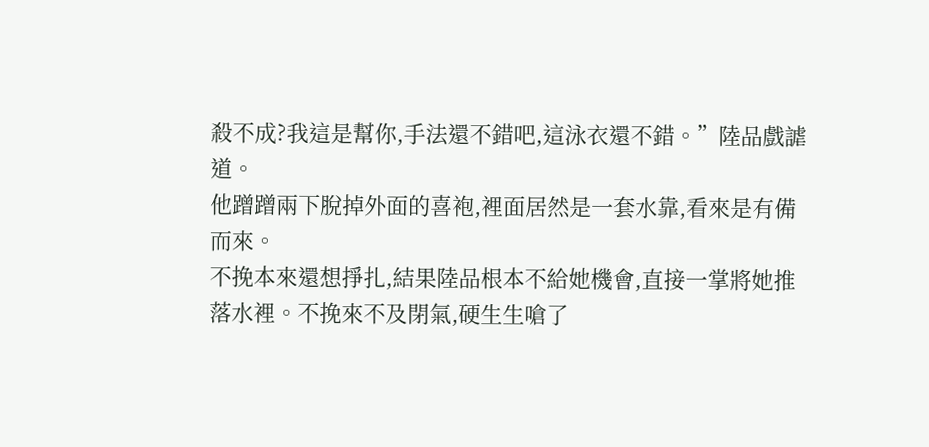殺不成?我這是幫你,手法還不錯吧,這泳衣還不錯。”陸品戲謔道。
他蹭蹭兩下脫掉外面的喜袍,裡面居然是一套水靠,看來是有備而來。
不挽本來還想掙扎,結果陸品根本不給她機會,直接一掌將她推落水裡。不挽來不及閉氣,硬生生嗆了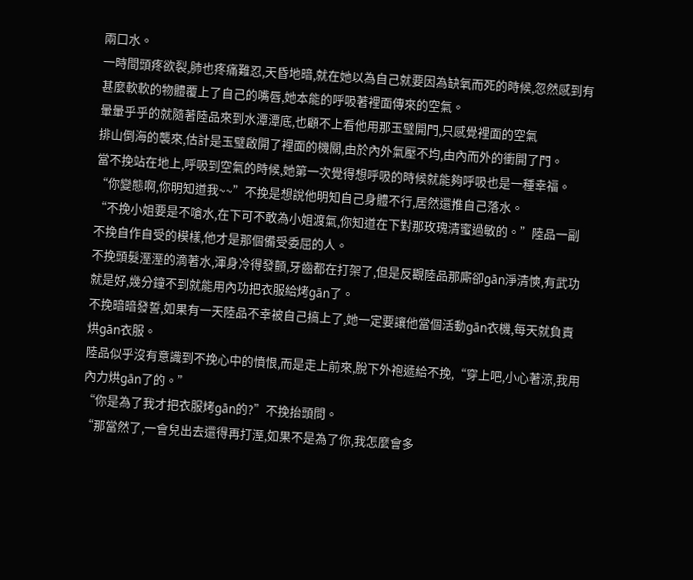兩口水。
一時間頭疼欲裂,肺也疼痛難忍,天昏地暗,就在她以為自己就要因為缺氧而死的時候,忽然感到有甚麼軟軟的物體覆上了自己的嘴唇,她本能的呼吸著裡面傳來的空氣。
暈暈乎乎的就隨著陸品來到水潭潭底,也顧不上看他用那玉璧開門,只感覺裡面的空氣
排山倒海的襲來,估計是玉璧啟開了裡面的機關,由於內外氣壓不均,由內而外的衝開了門。
當不挽站在地上,呼吸到空氣的時候,她第一次覺得想呼吸的時候就能夠呼吸也是一種幸福。
“你變態啊,你明知道我~~”不挽是想說他明知自己身體不行,居然還推自己落水。
“不挽小姐要是不嗆水,在下可不敢為小姐渡氣,你知道在下對那玫瑰清蜜過敏的。”陸品一副不挽自作自受的模樣,他才是那個備受委屈的人。
不挽頭髮溼溼的滴著水,渾身冷得發顫,牙齒都在打架了,但是反觀陸品那廝卻gān淨清慡,有武功就是好,幾分鐘不到就能用內功把衣服給烤gān了。
不挽暗暗發誓,如果有一天陸品不幸被自己搞上了,她一定要讓他當個活動gān衣機,每天就負責烘gān衣服。
陸品似乎沒有意識到不挽心中的憤恨,而是走上前來,脫下外袍遞給不挽,“穿上吧,小心著涼,我用內力烘gān了的。”
“你是為了我才把衣服烤gān的?”不挽抬頭問。
“那當然了,一會兒出去還得再打溼,如果不是為了你,我怎麼會多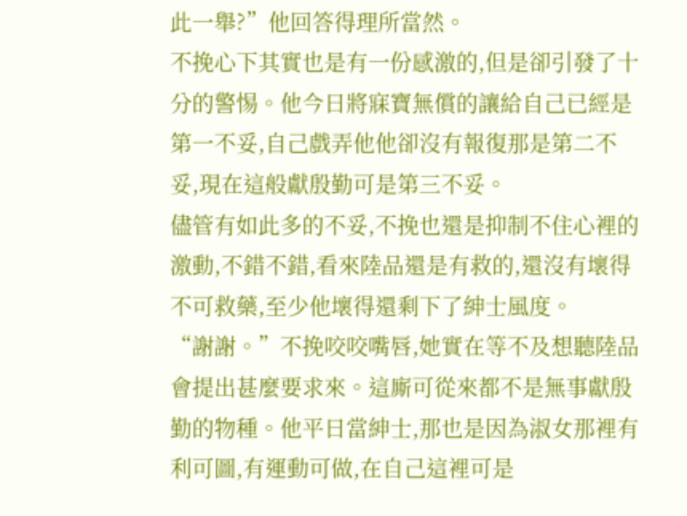此一舉?”他回答得理所當然。
不挽心下其實也是有一份感激的,但是卻引發了十分的警惕。他今日將寐寶無償的讓給自己已經是第一不妥,自己戲弄他他卻沒有報復那是第二不妥,現在這般獻殷勤可是第三不妥。
儘管有如此多的不妥,不挽也還是抑制不住心裡的激動,不錯不錯,看來陸品還是有救的,還沒有壞得不可救藥,至少他壞得還剩下了紳士風度。
“謝謝。”不挽咬咬嘴唇,她實在等不及想聽陸品會提出甚麼要求來。這廝可從來都不是無事獻殷勤的物種。他平日當紳士,那也是因為淑女那裡有利可圖,有運動可做,在自己這裡可是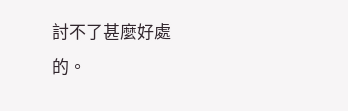討不了甚麼好處的。